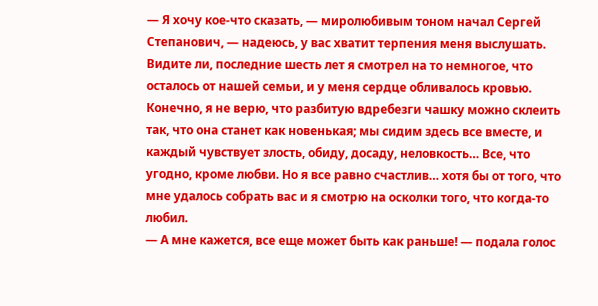— Я хочу кое-что сказать, — миролюбивым тоном начал Сергей Степанович, — надеюсь, у вас хватит терпения меня выслушать. Видите ли, последние шесть лет я смотрел на то немногое, что осталось от нашей семьи, и у меня сердце обливалось кровью. Конечно, я не верю, что разбитую вдребезги чашку можно склеить так, что она станет как новенькая; мы сидим здесь все вместе, и каждый чувствует злость, обиду, досаду, неловкость… Все, что угодно, кроме любви. Но я все равно счастлив… хотя бы от того, что мне удалось собрать вас и я смотрю на осколки того, что когда-то любил.
— А мне кажется, все еще может быть как раньше! — подала голос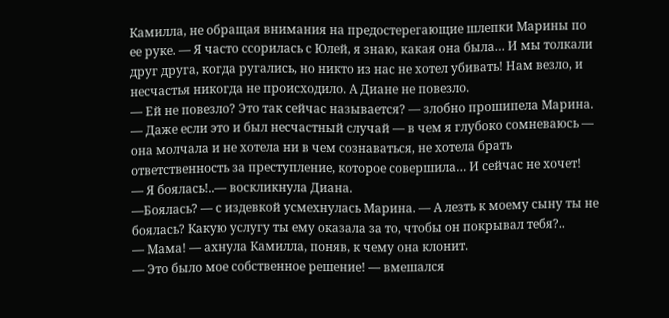Камилла, не обращая внимания на предостерегающие шлепки Марины по ее руке. — Я часто ссорилась с Юлей, я знаю, какая она была… И мы толкали друг друга, когда ругались, но никто из нас не хотел убивать! Нам везло, и несчастья никогда не происходило. А Диане не повезло.
— Ей не повезло? Это так сейчас называется? — злобно прошипела Марина. — Даже если это и был несчастный случай — в чем я глубоко сомневаюсь — она молчала и не хотела ни в чем сознаваться, не хотела брать ответственность за преступление, которое совершила… И сейчас не хочет!
— Я боялась!..— воскликнула Диана.
—Боялась? — с издевкой усмехнулась Марина. — А лезть к моему сыну ты не боялась? Какую услугу ты ему оказала за то, чтобы он покрывал тебя?..
— Мама! — ахнула Камилла, поняв, к чему она клонит.
— Это было мое собственное решение! — вмешался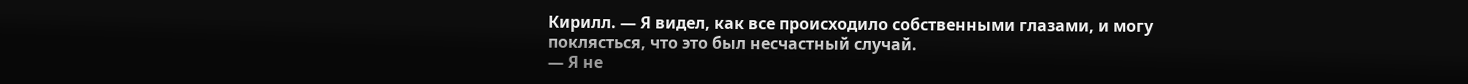Кирилл. — Я видел, как все происходило собственными глазами, и могу поклясться, что это был несчастный случай.
— Я не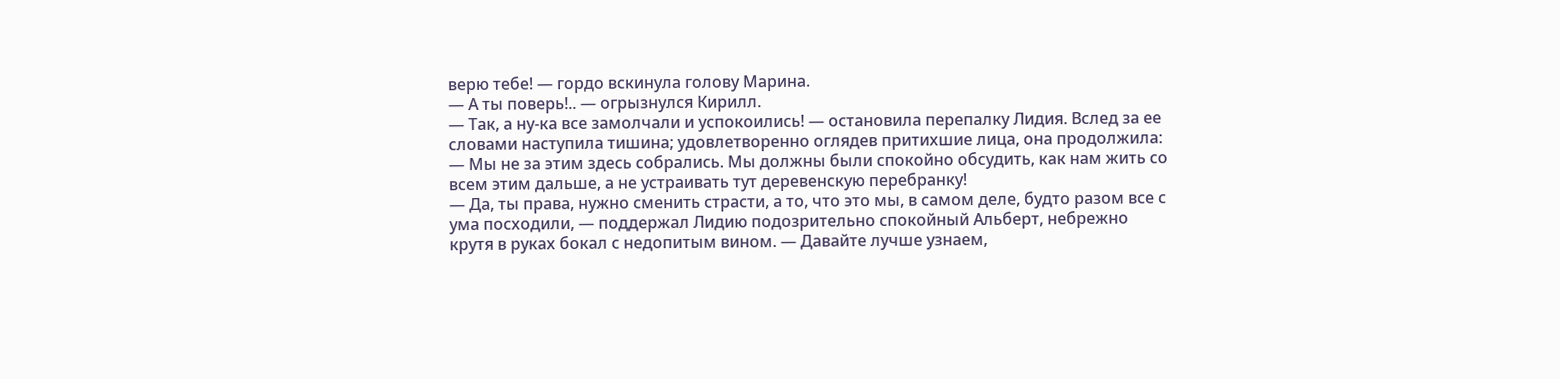верю тебе! — гордо вскинула голову Марина.
— А ты поверь!.. — огрызнулся Кирилл.
— Так, а ну-ка все замолчали и успокоились! — остановила перепалку Лидия. Вслед за ее словами наступила тишина; удовлетворенно оглядев притихшие лица, она продолжила:
— Мы не за этим здесь собрались. Мы должны были спокойно обсудить, как нам жить со всем этим дальше, а не устраивать тут деревенскую перебранку!
— Да, ты права, нужно сменить страсти, а то, что это мы, в самом деле, будто разом все с ума посходили, — поддержал Лидию подозрительно спокойный Альберт, небрежно крутя в руках бокал с недопитым вином. — Давайте лучше узнаем,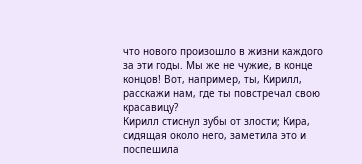что нового произошло в жизни каждого за эти годы. Мы же не чужие, в конце концов! Вот, например, ты, Кирилл, расскажи нам, где ты повстречал свою красавицу?
Кирилл стиснул зубы от злости; Кира, сидящая около него, заметила это и поспешила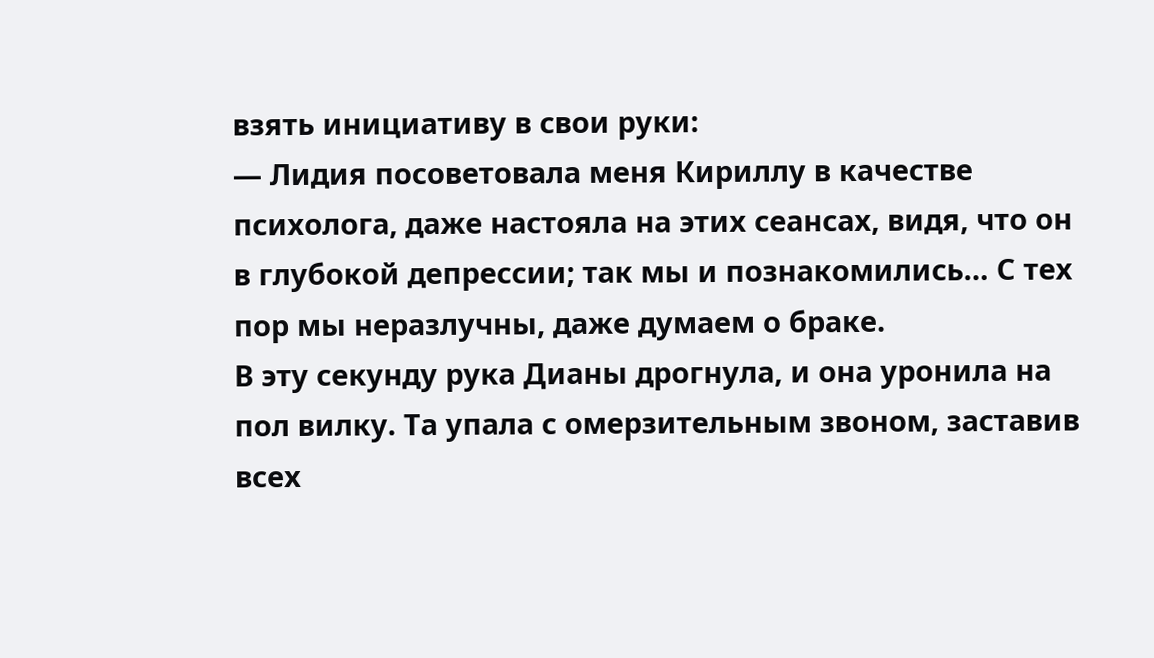взять инициативу в свои руки:
— Лидия посоветовала меня Кириллу в качестве психолога, даже настояла на этих сеансах, видя, что он в глубокой депрессии; так мы и познакомились… С тех пор мы неразлучны, даже думаем о браке.
В эту секунду рука Дианы дрогнула, и она уронила на пол вилку. Та упала с омерзительным звоном, заставив всех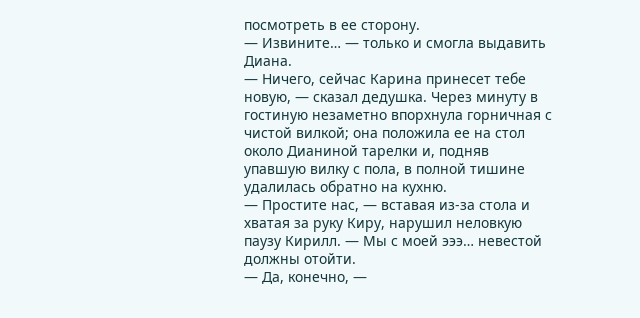посмотреть в ее сторону.
— Извините… — только и смогла выдавить Диана.
— Ничего, сейчас Карина принесет тебе новую, — сказал дедушка. Через минуту в гостиную незаметно впорхнула горничная с чистой вилкой; она положила ее на стол около Дианиной тарелки и, подняв упавшую вилку с пола, в полной тишине удалилась обратно на кухню.
— Простите нас, — вставая из-за стола и хватая за руку Киру, нарушил неловкую паузу Кирилл. — Мы с моей эээ… невестой должны отойти.
— Да, конечно, —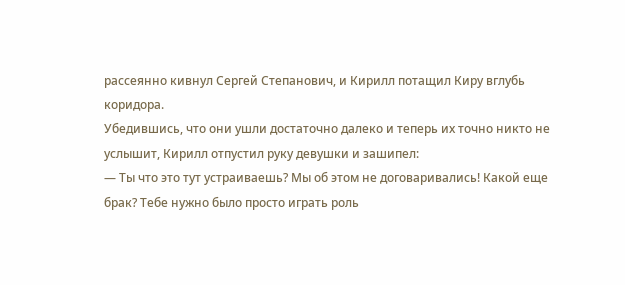рассеянно кивнул Сергей Степанович, и Кирилл потащил Киру вглубь коридора.
Убедившись, что они ушли достаточно далеко и теперь их точно никто не услышит, Кирилл отпустил руку девушки и зашипел:
— Ты что это тут устраиваешь? Мы об этом не договаривались! Какой еще брак? Тебе нужно было просто играть роль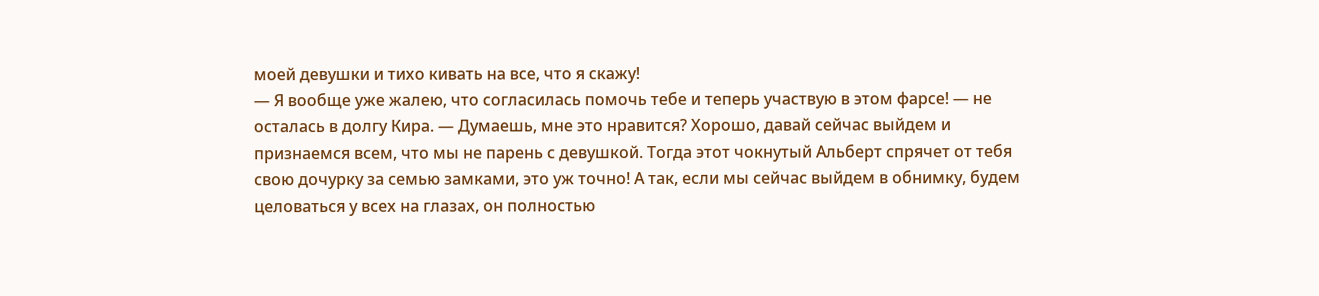моей девушки и тихо кивать на все, что я скажу!
— Я вообще уже жалею, что согласилась помочь тебе и теперь участвую в этом фарсе! — не осталась в долгу Кира. — Думаешь, мне это нравится? Хорошо, давай сейчас выйдем и признаемся всем, что мы не парень с девушкой. Тогда этот чокнутый Альберт спрячет от тебя свою дочурку за семью замками, это уж точно! А так, если мы сейчас выйдем в обнимку, будем целоваться у всех на глазах, он полностью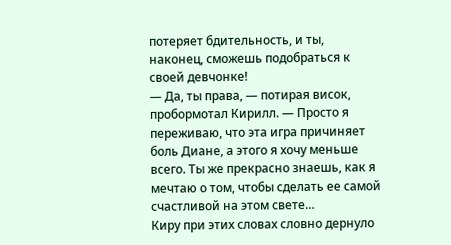потеряет бдительность, и ты, наконец, сможешь подобраться к своей девчонке!
— Да, ты права, — потирая висок, пробормотал Кирилл. — Просто я переживаю, что эта игра причиняет боль Диане, а этого я хочу меньше всего. Ты же прекрасно знаешь, как я мечтаю о том, чтобы сделать ее самой счастливой на этом свете…
Киру при этих словах словно дернуло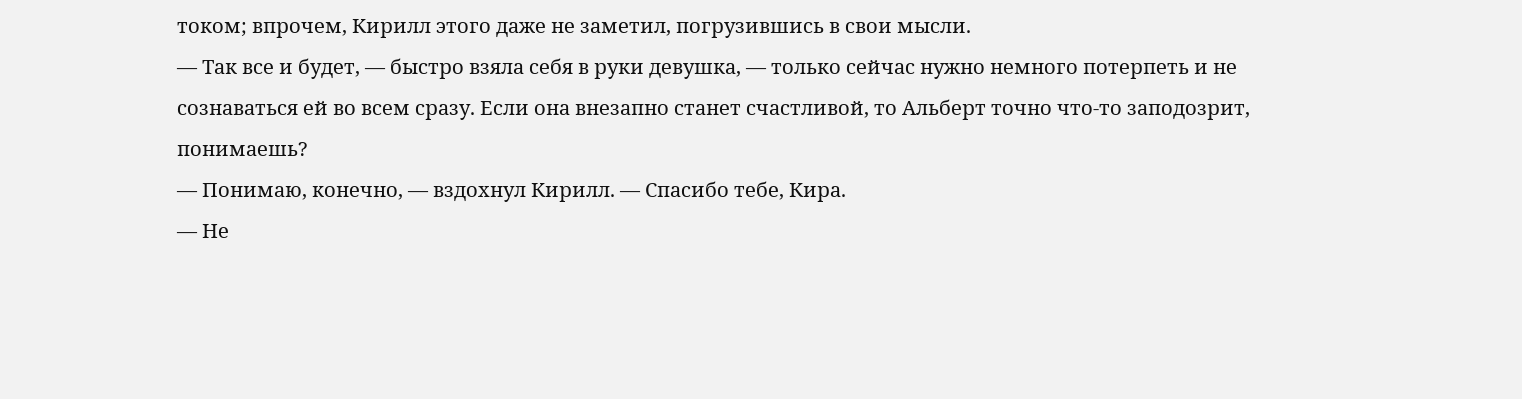током; впрочем, Кирилл этого даже не заметил, погрузившись в свои мысли.
— Так все и будет, — быстро взяла себя в руки девушка, — только сейчас нужно немного потерпеть и не сознаваться ей во всем сразу. Если она внезапно станет счастливой, то Альберт точно что-то заподозрит, понимаешь?
— Понимаю, конечно, — вздохнул Кирилл. — Спасибо тебе, Кира.
— Не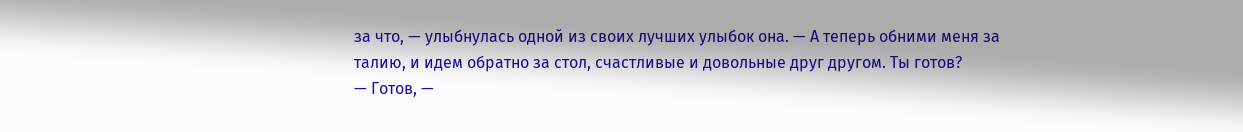за что, — улыбнулась одной из своих лучших улыбок она. — А теперь обними меня за талию, и идем обратно за стол, счастливые и довольные друг другом. Ты готов?
— Готов, —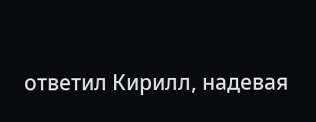ответил Кирилл, надевая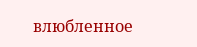влюбленное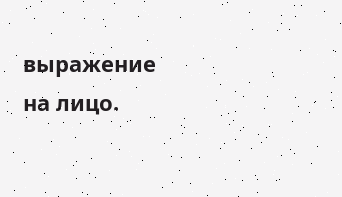выражение на лицо.